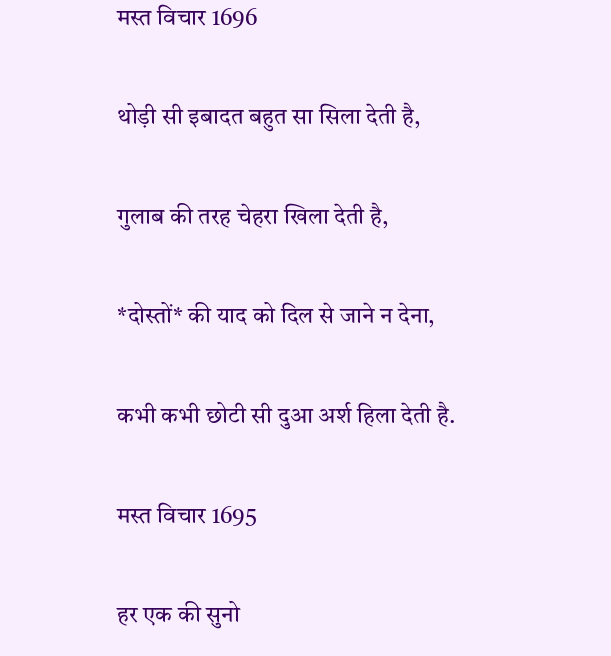मस्त विचार 1696

थोड़ी सी इबादत बहुत सा सिला देती है,

गुलाब की तरह चेहरा खिला देती है,

*दोस्तों* की याद को दिल से जाने न देना,

कभी कभी छोटी सी दुआ अर्श हिला देती है.

मस्त विचार 1695

हर एक की सुनो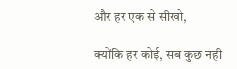और हर एक से सीखो,

क्योंकि हर कोई, सब कुछ नही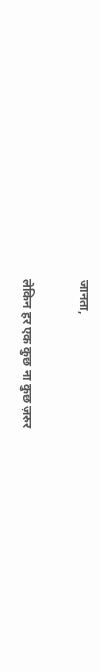जानता,

लेकिन हर एक कुछ ना कुछ ज़रुर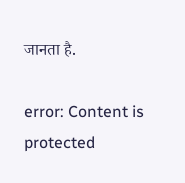जानता है.

error: Content is protected